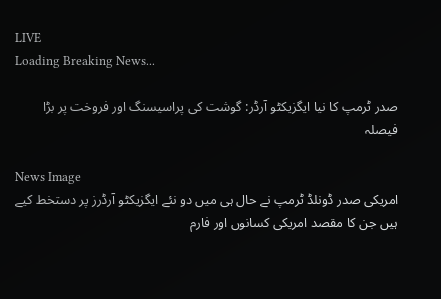LIVE
Loading Breaking News...

صدر ٹرمپ کا نیا ایگزیکٹو آرڈر: گوشت کی پراسیسنگ اور فروخت پر بڑا فیصلہ

News Image
امریکی صدر ڈونلڈ ٹرمپ نے حال ہی میں دو نئے ایگزیکٹو آرڈرز پر دستخط کیے ہیں جن کا مقصد امریکی کسانوں اور فارم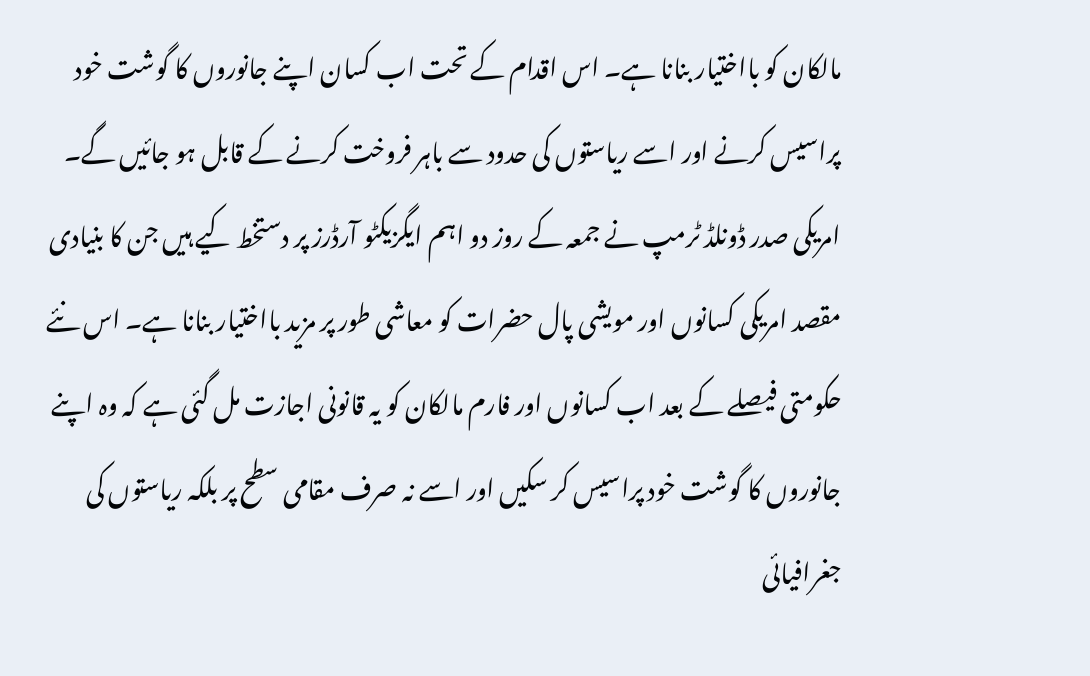مالکان کو بااختیار بنانا ہے۔ اس اقدام کے تحت اب کسان اپنے جانوروں کا گوشت خود پراسیس کرنے اور اسے ریاستوں کی حدود سے باہر فروخت کرنے کے قابل ہو جائیں گے۔
امریکی صدر ڈونلڈ ٹرمپ نے جمعہ کے روز دو اہم ایگزیکٹو آرڈرز پر دستخط کیے ہیں جن کا بنیادی مقصد امریکی کسانوں اور مویشی پال حضرات کو معاشی طور پر مزید بااختیار بنانا ہے۔ اس نئے حکومتی فیصلے کے بعد اب کسانوں اور فارم مالکان کو یہ قانونی اجازت مل گئی ہے کہ وہ اپنے جانوروں کا گوشت خود پراسیس کر سکیں اور اسے نہ صرف مقامی سطح پر بلکہ ریاستوں کی جغرافیائی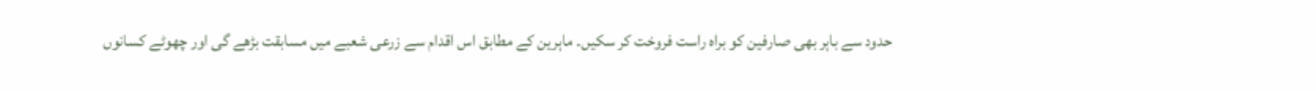حدود سے باہر بھی صارفین کو براہ راست فروخت کر سکیں۔ ماہرین کے مطابق اس اقدام سے زرعی شعبے میں مسابقت بڑھے گی اور چھوٹے کسانوں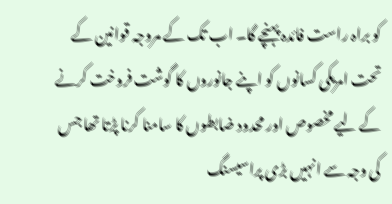کو براہ راست فائدہ پہنچے گا۔ اب تک کے مروجہ قوانین کے تحت امریکی کسانوں کو اپنے جانوروں کا گوشت فروخت کرنے کے لیے مخصوص اور محدود ضابطوں کا سامنا کرنا پڑتا تھا جس کی وجہ سے انہیں بڑی پراسیسنگ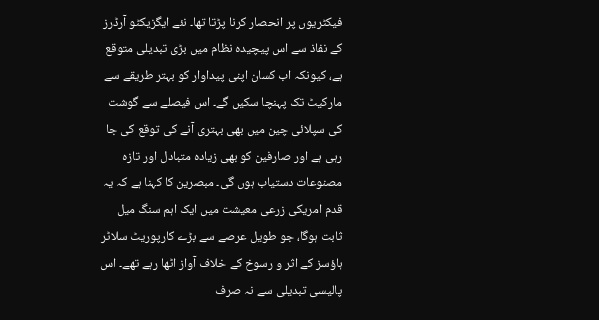فیکٹریوں پر انحصار کرنا پڑتا تھا۔ نئے ایگزیکٹو آرڈرز کے نفاذ سے اس پیچیدہ نظام میں بڑی تبدیلی متوقع ہے، کیونکہ اب کسان اپنی پیداوار کو بہتر طریقے سے مارکیٹ تک پہنچا سکیں گے۔ اس فیصلے سے گوشت کی سپلائی چین میں بھی بہتری آنے کی توقع کی جا رہی ہے اور صارفین کو بھی زیادہ متبادل اور تازہ مصنوعات دستیاب ہوں گی۔ مبصرین کا کہنا ہے کہ یہ قدم امریکی زرعی معیشت میں ایک اہم سنگ میل ثابت ہوگا، جو طویل عرصے سے بڑے کارپوریٹ سلاٹر ہاؤسز کے اثر و رسوخ کے خلاف آواز اٹھا رہے تھے۔ اس پالیسی تبدیلی سے نہ صرف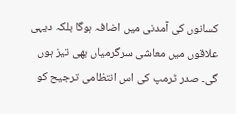کسانوں کی آمدنی میں اضافہ ہوگا بلکہ دیہی علاقوں میں معاشی سرگرمیاں بھی تیز ہوں گی۔ صدر ٹرمپ کی اس انتظامی ترجیح کو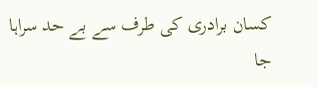کسان برادری کی طرف سے بے حد سراہا جا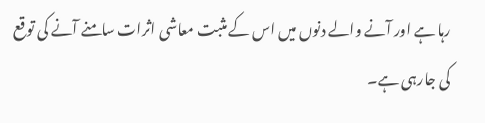رہا ہے اور آنے والے دنوں میں اس کے مثبت معاشی اثرات سامنے آنے کی توقع کی جارہی ہے۔